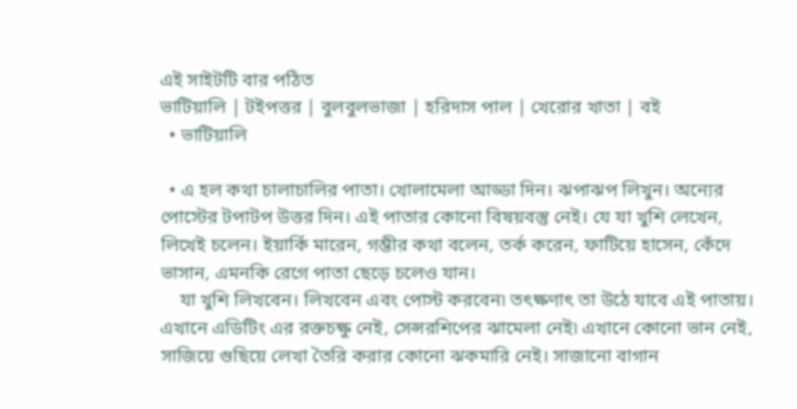এই সাইটটি বার পঠিত
ভাটিয়ালি | টইপত্তর | বুলবুলভাজা | হরিদাস পাল | খেরোর খাতা | বই
  • ভাটিয়ালি

  • এ হল কথা চালাচালির পাতা। খোলামেলা আড্ডা দিন। ঝপাঝপ লিখুন। অন্যের পোস্টের টপাটপ উত্তর দিন। এই পাতার কোনো বিষয়বস্তু নেই। যে যা খুশি লেখেন, লিখেই চলেন। ইয়ার্কি মারেন, গম্ভীর কথা বলেন, তর্ক করেন, ফাটিয়ে হাসেন, কেঁদে ভাসান, এমনকি রেগে পাতা ছেড়ে চলেও যান।
    যা খুশি লিখবেন। লিখবেন এবং পোস্ট করবেন৷ তৎক্ষণাৎ তা উঠে যাবে এই পাতায়। এখানে এডিটিং এর রক্তচক্ষু নেই, সেন্সরশিপের ঝামেলা নেই৷ এখানে কোনো ভান নেই, সাজিয়ে গুছিয়ে লেখা তৈরি করার কোনো ঝকমারি নেই। সাজানো বাগান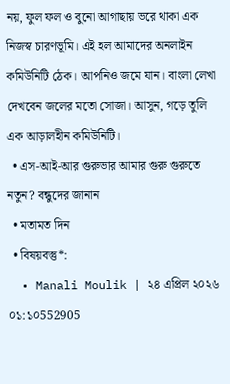নয়, ফুল ফল ও বুনো আগাছায় ভরে থাকা এক নিজস্ব চারণভূমি। এই হল আমাদের অনলাইন কমিউনিটি ঠেক। আপনিও জমে যান। বাংলা লেখা দেখবেন জলের মতো সোজা। আসুন, গড়ে তুলি এক আড়ালহীন কমিউনিটি।
  • এস-আই-আর গুরুভার আমার গুরু গুরুতে নতুন? বন্ধুদের জানান
  • মতামত দিন
  • বিষয়বস্তু*:
  • Manali Moulik | ২৪ এপ্রিল ২০২৬ ০১:১০552905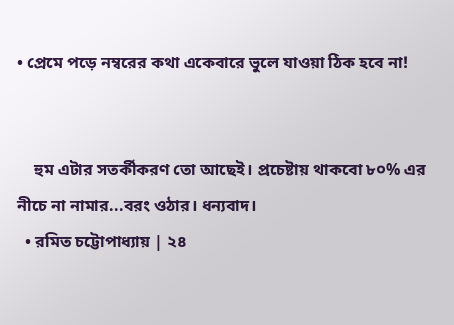• প্রেমে পড়ে নম্বরের কথা একেবারে ভুলে যাওয়া ঠিক হবে না!


    হুম এটার সতর্কীকরণ তো আছেই। প্রচেষ্টায় থাকবো ৮০% এর নীচে না নামার...বরং ওঠার। ধন‍্যবাদ।
  • রমিত চট্টোপাধ্যায় | ২৪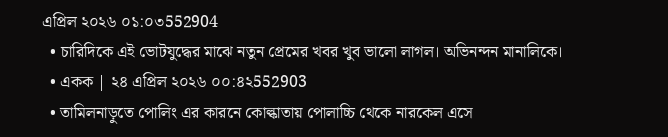এপ্রিল ২০২৬ ০১:০৩552904
  • চারিদিকে এই ভোটযুদ্ধের মাঝে নতুন প্রেমের খবর খুব ভালো লাগল। অভিনন্দন মানালিকে।
  • একক | ২৪ এপ্রিল ২০২৬ ০০:৪২552903
  • তামিলনাড়ুতে পোলিং এর কারনে কোল্কাতায় পোলাচ্চি থেকে নারকেল এসে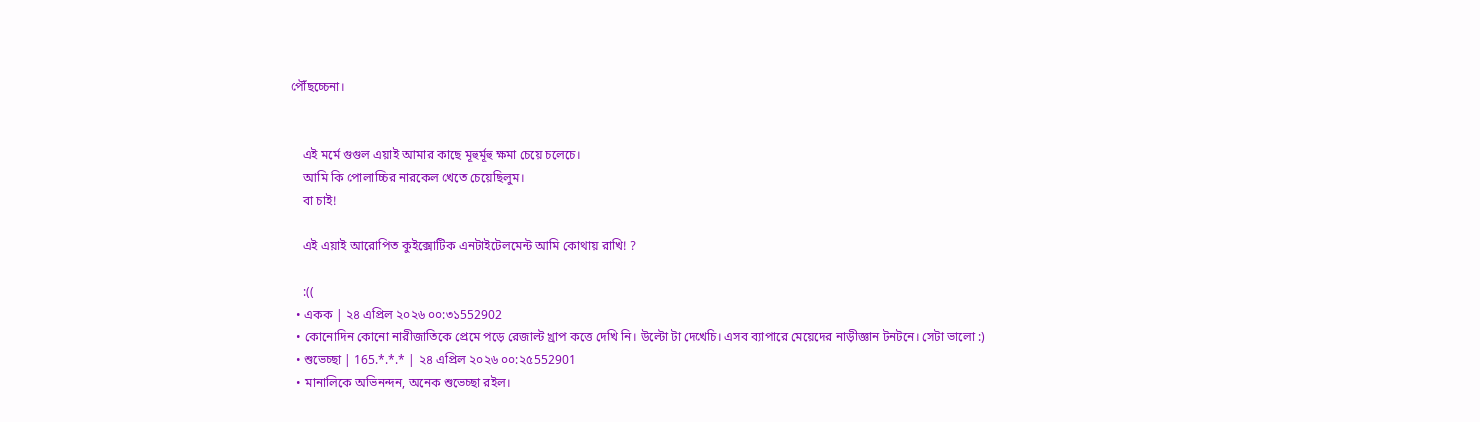পৌঁছচ্চেনা।


    এই মর্মে গুগুল এয়াই আমার কাছে মূহুর্মূহু ক্ষমা চেয়ে চলেচে।
    আমি কি পোলাচ্চির নারকেল খেতে চেয়েছিলুম।
    বা চাই!

    এই এয়াই আরোপিত কুইক্সোটিক এনটাইটেলমেন্ট আমি কোথায় রাখি! ?

    :((
  • একক | ২৪ এপ্রিল ২০২৬ ০০:৩১552902
  • কোনোদিন কোনো নারীজাতিকে প্রেমে পড়ে রেজাল্ট খ্রাপ কত্তে দেখি নি। উল্টো টা দেখেচি। এসব ব্যাপারে মেয়েদের নাড়ীজ্ঞান টনটনে। সেটা ভালো :)
  • শুভেচ্ছা | 165.*.*.* | ২৪ এপ্রিল ২০২৬ ০০:২৫552901
  • মানালিকে অভিনন্দন, অনেক শুভেচ্ছা রইল।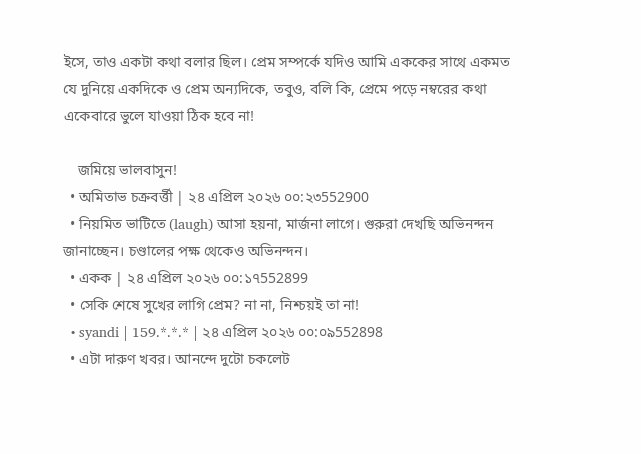ইসে, তাও একটা কথা বলার ছিল। প্রেম সম্পর্কে যদিও আমি এককের সাথে একমত যে দুনিয়ে একদিকে ও প্রেম অন্যদিকে, তবুও, বলি কি, প্রেমে পড়ে নম্বরের কথা একেবারে ভুলে যাওয়া ঠিক হবে না!

    জমিয়ে ভালবাসুন!
  • অমিতাভ চক্রবর্ত্তী | ২৪ এপ্রিল ২০২৬ ০০:২৩552900
  • নিয়মিত ভাটিতে (laugh) আসা হয়না, মার্জনা লাগে। গুরুরা দেখছি অভিনন্দন জানাচ্ছেন। চণ্ডালের পক্ষ থেকেও অভিনন্দন।
  • একক | ২৪ এপ্রিল ২০২৬ ০০:১৭552899
  • সেকি শেষে সুখের লাগি প্রেম? না না, নিশ্চয়ই তা না!
  • syandi | 159.*.*.* | ২৪ এপ্রিল ২০২৬ ০০:০৯552898
  • এটা দারুণ খবর। আনন্দে দুটো চকলেট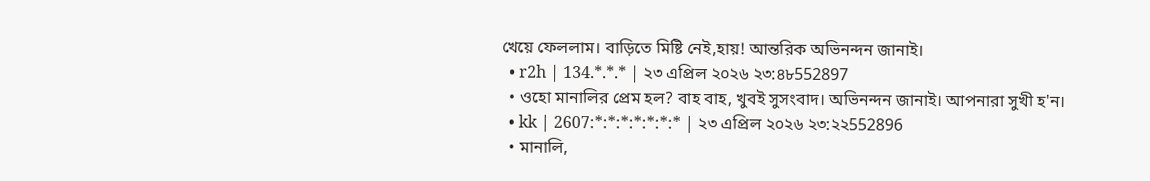খেয়ে ফেললাম। বাড়িতে মিষ্টি নেই,হায়! আন্তরিক অভিনন্দন জানাই।
  • r2h | 134.*.*.* | ২৩ এপ্রিল ২০২৬ ২৩:৪৮552897
  • ওহো মানালির প্রেম হল? বাহ বাহ, খুবই সুসংবাদ। অভিনন্দন জানাই। আপনারা সুখী হ'ন।
  • kk | 2607:*:*:*:*:*:*:* | ২৩ এপ্রিল ২০২৬ ২৩:২২552896
  • মানালি,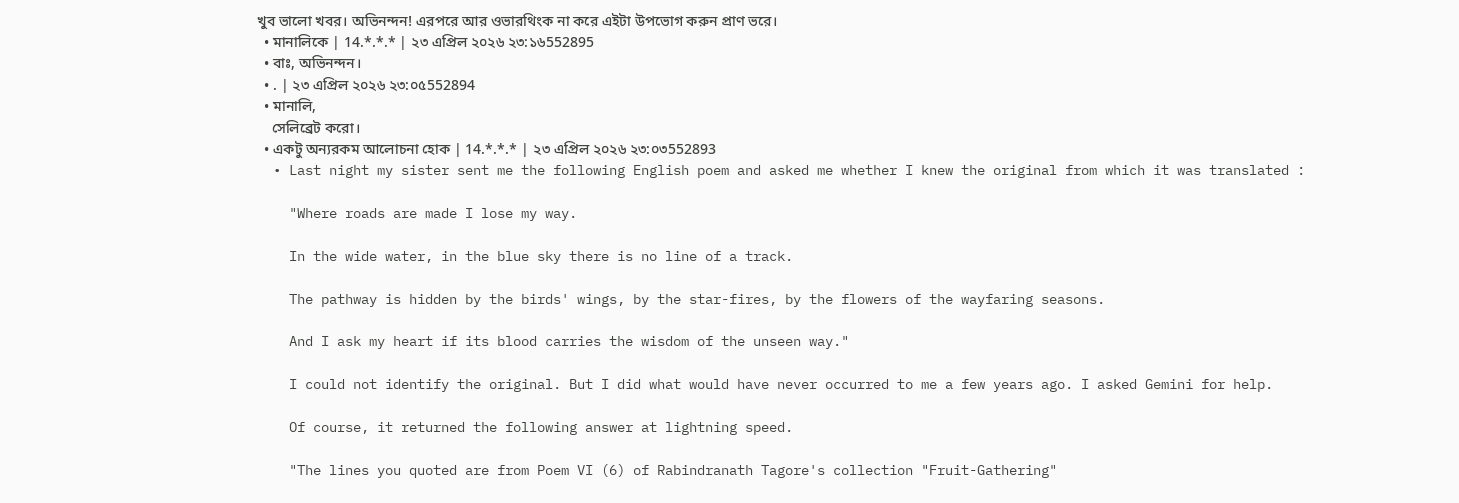খুব ভালো খবর। অভিনন্দন! এরপরে আর ওভারথিংক না করে এইটা উপভোগ করুন প্রাণ ভরে।
  • মানালিকে | 14.*.*.* | ২৩ এপ্রিল ২০২৬ ২৩:১৬552895
  • বাঃ, অভিনন্দন।
  • . | ২৩ এপ্রিল ২০২৬ ২৩:০৫552894
  • মানালি,
    সেলিব্রেট করো।
  • একটু অন্যরকম আলোচনা হোক | 14.*.*.* | ২৩ এপ্রিল ২০২৬ ২৩:০৩552893
  • Last night my sister sent me the following English poem and asked me whether I knew the original from which it was translated :

    "Where roads are made I lose my way.

    In the wide water, in the blue sky there is no line of a track.

    The pathway is hidden by the birds' wings, by the star-fires, by the flowers of the wayfaring seasons.

    And I ask my heart if its blood carries the wisdom of the unseen way."

    I could not identify the original. But I did what would have never occurred to me a few years ago. I asked Gemini for help.

    Of course, it returned the following answer at lightning speed.

    "The lines you quoted are from Poem VI (6) of Rabindranath Tagore's collection "Fruit-Gathering"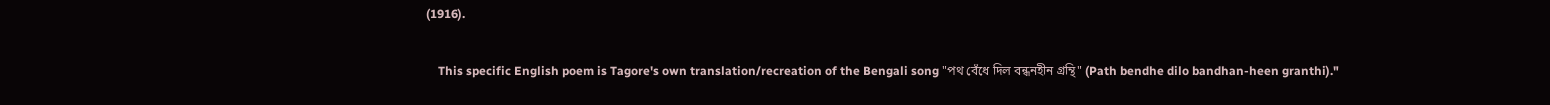(1916).

    This specific English poem is Tagore's own translation/recreation of the Bengali song "পথ বেঁধে দিল বন্ধনহীন গ্রন্থি" (Path bendhe dilo bandhan-heen granthi)."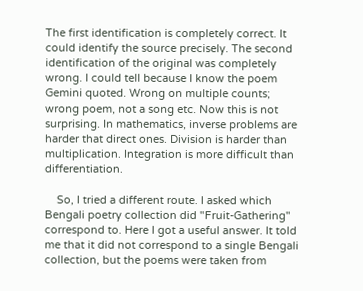The first identification is completely correct. It could identify the source precisely. The second identification of the original was completely wrong. I could tell because I know the poem Gemini quoted. Wrong on multiple counts; wrong poem, not a song etc. Now this is not surprising. In mathematics, inverse problems are harder that direct ones. Division is harder than multiplication. Integration is more difficult than differentiation.

    So, I tried a different route. I asked which Bengali poetry collection did "Fruit-Gathering" correspond to. Here I got a useful answer. It told me that it did not correspond to a single Bengali collection, but the poems were taken from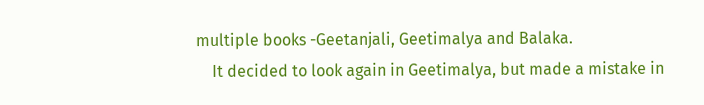multiple books -Geetanjali, Geetimalya and Balaka.
    It decided to look again in Geetimalya, but made a mistake in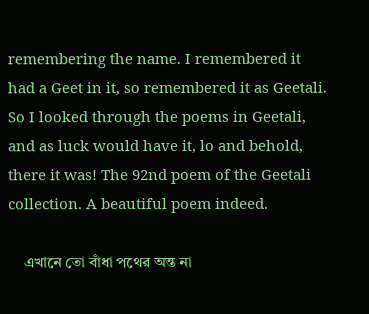remembering the name. I remembered it had a Geet in it, so remembered it as Geetali. So I looked through the poems in Geetali, and as luck would have it, lo and behold, there it was! The 92nd poem of the Geetali collection. A beautiful poem indeed.

    এখানে তো বাঁধা পথের অন্ত না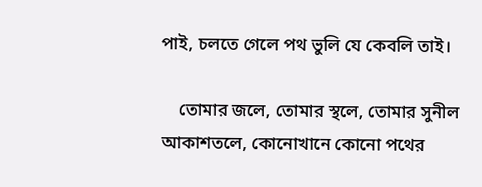পাই, চলতে গেলে পথ ভুলি যে কেবলি তাই।

    তোমার জলে, তোমার স্থলে, তোমার সুনীল আকাশতলে, কোনোখানে কোনো পথের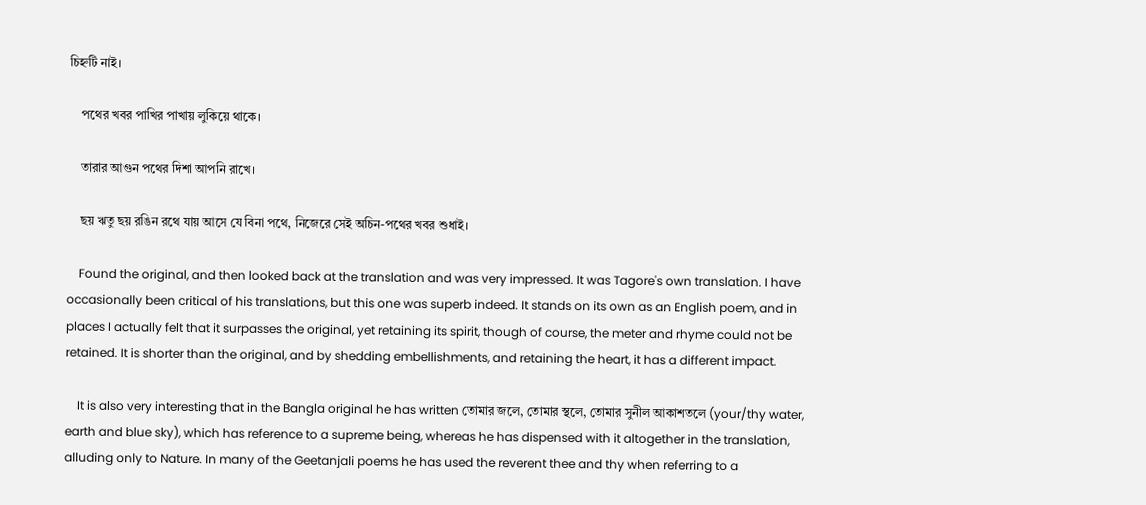চিহ্নটি নাই।

    পথের খবর পাখির পাখায় লুকিয়ে থাকে।

    তারার আগুন পথের দিশা আপনি রাখে।

    ছয় ঋতু ছয় রঙিন রথে যায় আসে যে বিনা পথে, নিজেরে সেই অচিন-পথের খবর শুধাই।

    Found the original, and then looked back at the translation and was very impressed. It was Tagore's own translation. I have occasionally been critical of his translations, but this one was superb indeed. It stands on its own as an English poem, and in places I actually felt that it surpasses the original, yet retaining its spirit, though of course, the meter and rhyme could not be retained. It is shorter than the original, and by shedding embellishments, and retaining the heart, it has a different impact.

    It is also very interesting that in the Bangla original he has written তোমার জলে, তোমার স্থলে, তোমার সুনীল আকাশতলে (your/thy water, earth and blue sky), which has reference to a supreme being, whereas he has dispensed with it altogether in the translation, alluding only to Nature. In many of the Geetanjali poems he has used the reverent thee and thy when referring to a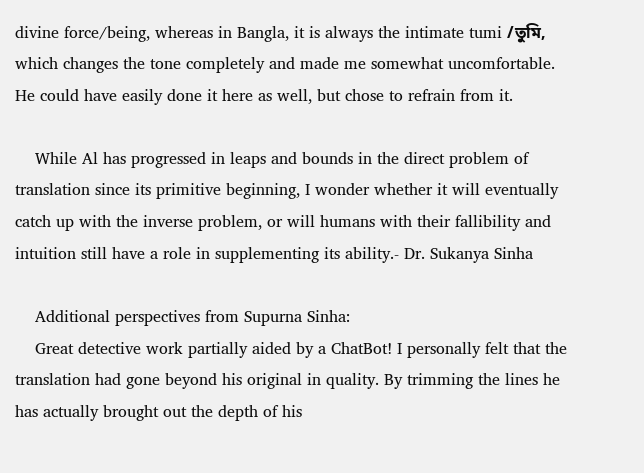divine force/being, whereas in Bangla, it is always the intimate tumi /তুমি, which changes the tone completely and made me somewhat uncomfortable. He could have easily done it here as well, but chose to refrain from it.

    While Al has progressed in leaps and bounds in the direct problem of translation since its primitive beginning, I wonder whether it will eventually catch up with the inverse problem, or will humans with their fallibility and intuition still have a role in supplementing its ability.- Dr. Sukanya Sinha

    Additional perspectives from Supurna Sinha:
    Great detective work partially aided by a ChatBot! I personally felt that the translation had gone beyond his original in quality. By trimming the lines he has actually brought out the depth of his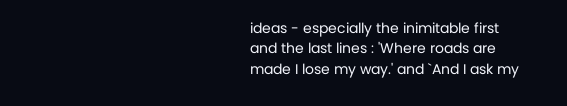ideas - especially the inimitable first and the last lines : 'Where roads are made I lose my way.' and `And I ask my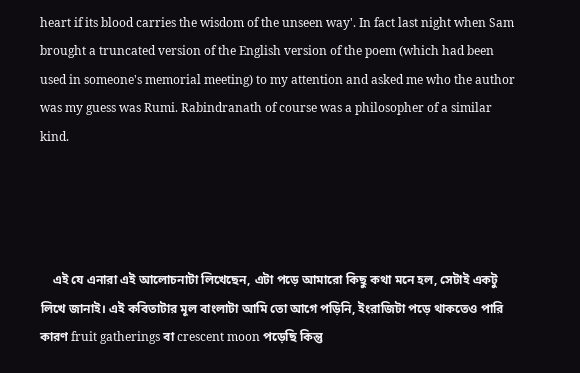heart if its blood carries the wisdom of the unseen way'. In fact last night when Sam brought a truncated version of the English version of the poem (which had been used in someone's memorial meeting) to my attention and asked me who the author was my guess was Rumi. Rabindranath of course was a philosopher of a similar kind.




    এই যে এনারা এই আলোচনাটা লিখেছেন, এটা পড়ে আমারো কিছু কথা মনে হল, সেটাই একটু লিখে জানাই। এই কবিতাটার মূল বাংলাটা আমি তো আগে পড়িনি, ইংরাজিটা পড়ে থাকতেও পারি কারণ fruit gatherings বা crescent moon পড়েছি কিন্তু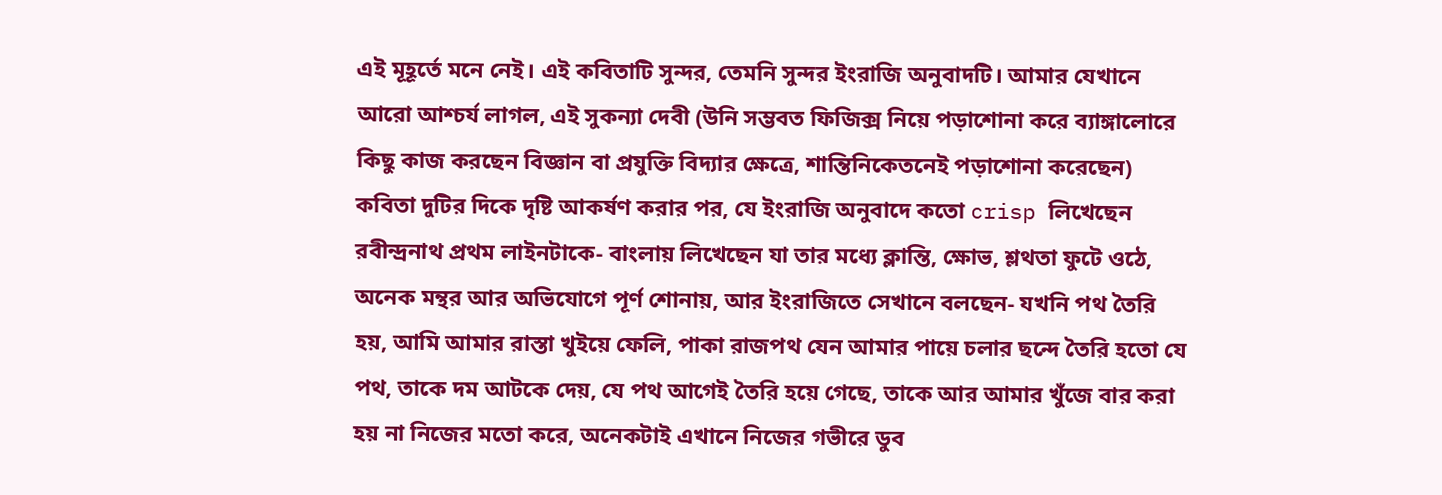এই মূহূর্তে মনে নেই। এই কবিতাটি সুন্দর, তেমনি সুন্দর ইংরাজি অনুবাদটি। আমার যেখানে আরো আশ্চর্য লাগল, এই সুকন্যা দেবী (উনি সম্ভবত ফিজিক্স নিয়ে পড়াশোনা করে ব্যাঙ্গালোরে কিছু কাজ করছেন বিজ্ঞান বা প্রযুক্তি বিদ্যার ক্ষেত্রে, শান্তিনিকেতনেই পড়াশোনা করেছেন) কবিতা দুটির দিকে দৃষ্টি আকর্ষণ করার পর, যে ইংরাজি অনুবাদে কতো crisp লিখেছেন রবীন্দ্রনাথ প্রথম লাইনটাকে- বাংলায় লিখেছেন যা তার মধ্যে ক্লান্তি, ক্ষোভ, শ্লথতা ফুটে ওঠে, অনেক মন্থর আর অভিযোগে পূর্ণ শোনায়, আর ইংরাজিতে সেখানে বলছেন- যখনি পথ তৈরি হয়, আমি আমার রাস্তা খুইয়ে ফেলি, পাকা রাজপথ যেন আমার পায়ে চলার ছন্দে তৈরি হতো যে পথ, তাকে দম আটকে দেয়, যে পথ আগেই তৈরি হয়ে গেছে, তাকে আর আমার খুঁজে বার করা হয় না নিজের মতো করে, অনেকটাই এখানে নিজের গভীরে ডুব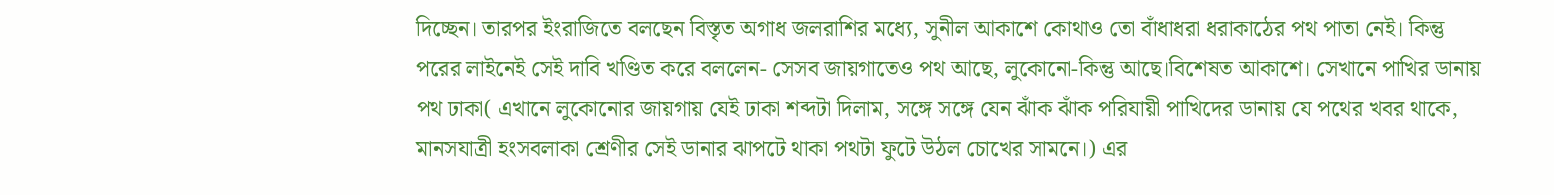দিচ্ছেন। তারপর ইংরাজিতে বলছেন বিস্তৃত অগাধ জলরাশির মধ্যে, সুনীল আকাশে কোথাও তো বাঁধাধরা ধরাকাঠের পথ পাতা নেই। কিন্তু পরের লাইনেই সেই দাবি খণ্ডিত করে বললেন- সেসব জায়গাতেও পথ আছে, লুকোনো-কিন্তু আছে।বিশেষত আকাশে। সেখানে পাখির ডানায় পথ ঢাকা( এখানে লুকোনোর জায়গায় যেই ঢাকা শব্দটা দিলাম, সঙ্গে সঙ্গে যেন ঝাঁক ঝাঁক পরিযায়ী পাখিদের ডানায় যে পথের খবর থাকে, মানসযাত্রী হংসবলাকা শ্রেণীর সেই ডানার ঝাপটে থাকা পথটা ফুটে উঠল চোখের সামনে।) এর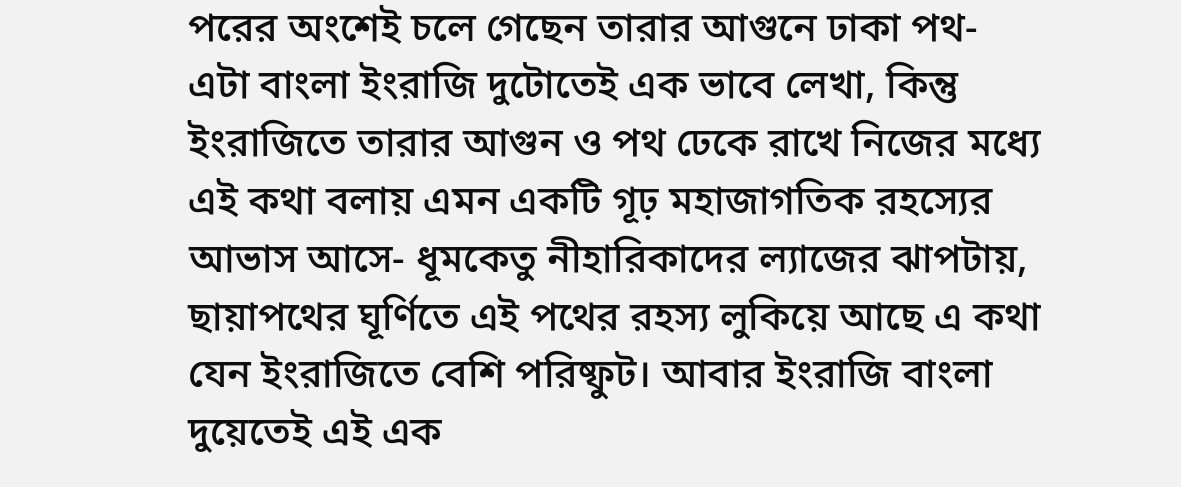পরের অংশেই চলে গেছেন তারার আগুনে ঢাকা পথ- এটা বাংলা ইংরাজি দুটোতেই এক ভাবে লেখা, কিন্তু ইংরাজিতে তারার‌ আগুন ও পথ ঢেকে রাখে নিজের মধ্যে এই কথা বলায় এমন একটি গূঢ় মহাজাগতিক রহস্যের আভাস আসে- ধূমকেতু নীহারিকাদের ল্যাজের ঝাপটায়, ছায়াপথের ঘূর্ণিতে এই পথের রহস্য লুকিয়ে আছে এ কথা যেন ইংরাজিতে বেশি পরিষ্ফুট। আবার ইংরাজি বাংলা দুয়েতেই এই এক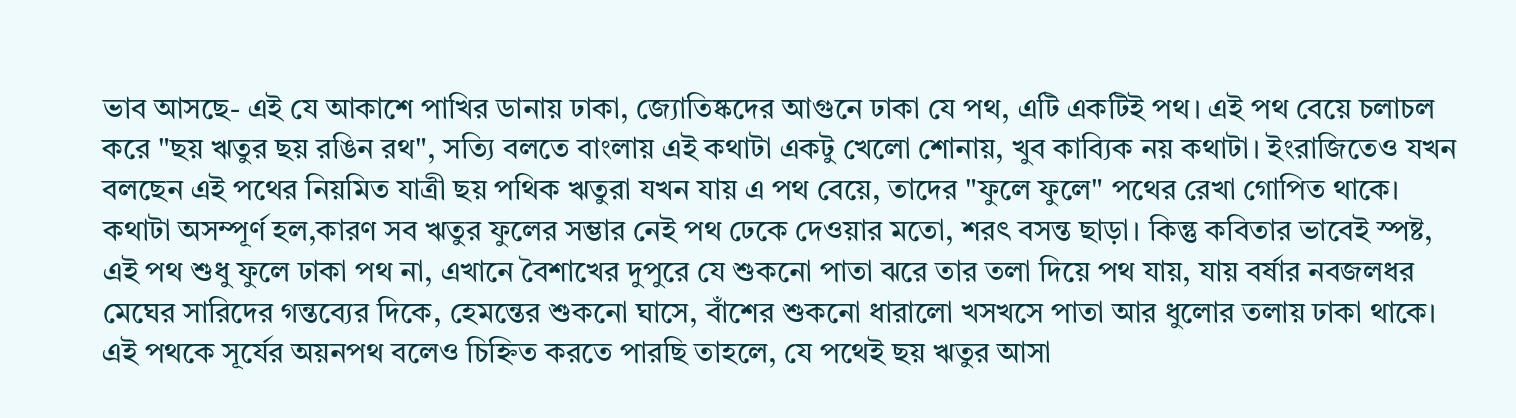ভাব আসছে- এই যে আকাশে পাখির ডানায় ঢাকা, জ্যোতিষ্কদের আগুনে ঢাকা যে পথ, এটি একটিই পথ। এই পথ বেয়ে চলাচল করে "ছয় ঋতুর ছয় রঙিন রথ", সত্যি বলতে বাংলায় এই কথাটা একটু খেলো শোনায়, খুব কাব্যিক নয় কথাটা‌। ইংরাজিতেও যখন বলছেন এই পথের নিয়মিত যাত্রী ছয় পথিক ঋতুরা যখন যায় এ পথ বেয়ে, তাদের "ফুলে ফুলে" পথের রেখা গোপিত থাকে। কথাটা অসম্পূর্ণ হল,কারণ সব ঋতুর ফুলের সম্ভার নেই পথ ঢেকে দেওয়ার মতো, শরৎ বসন্ত ছাড়া। কিন্তু কবিতার ভাবেই স্পষ্ট, এই পথ শুধু ফুলে ঢাকা পথ না, এখানে বৈশাখের দুপুরে যে শুকনো পাতা ঝরে তার তলা দিয়ে পথ যায়, যায় বর্ষার নবজলধর মেঘের সারিদের গন্তব্যের দিকে, হেমন্তের শুকনো ঘাসে, বাঁশের শুকনো ধারালো খসখসে পাতা আর ধুলোর তলায় ঢাকা থাকে। এই পথকে সূর্যের অয়নপথ বলেও চিহ্নিত করতে পারছি তাহলে, যে পথেই ছয় ঋতুর আসা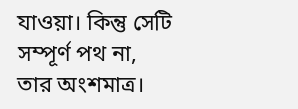যাওয়া। কিন্তু সেটি সম্পূর্ণ পথ না, তার অংশমাত্র।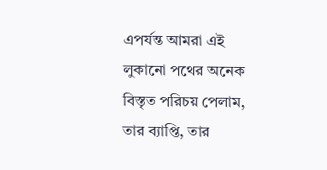এপর্যন্ত আমরা এই লুকানো পথের অনেক বিস্তৃত পরিচয় পেলাম, তার ব্যাপ্তি, তার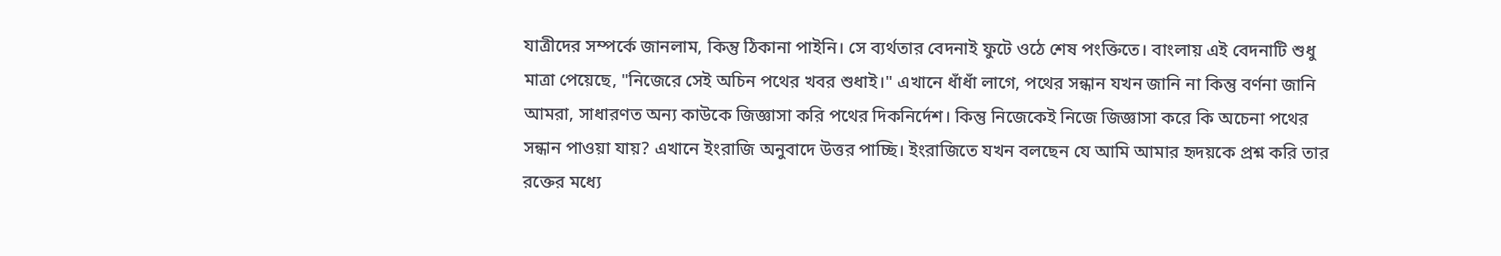যাত্রীদের সম্পর্কে জানলাম, কিন্তু ঠিকানা পাইনি। সে ব্যর্থতার বেদনাই ফুটে ওঠে শেষ পংক্তিতে। বাংলায় এই বেদনাটি শুধু মাত্রা পেয়েছে, "নিজেরে সেই অচিন পথের খবর শুধাই।" এখানে ধাঁধাঁ লাগে, পথের সন্ধান যখন জানি না কিন্তু বর্ণনা জানি আমরা, সাধারণত অন্য‌ কাউকে জিজ্ঞাসা করি পথের দিকনির্দেশ। কিন্তু নিজেকেই নিজে জিজ্ঞাসা করে কি অচেনা পথের সন্ধান পাওয়া যায়? এখানে ইংরাজি অনুবাদে উত্তর পাচ্ছি। ইংরাজিতে যখন বলছেন যে আমি আমার হৃদয়কে প্রশ্ন করি তার রক্তের মধ্যে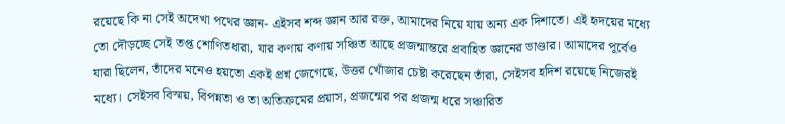রয়েছে কি না সেই অদেখা পথের জ্ঞান- এইসব শব্দ জ্ঞান আর রক্ত, আমাদের নিয়ে যায় অন্য এক দিশাতে। এই হৃদয়ের মধ্যে তো দৌড়চ্ছে সেই তপ্ত শোণিতধারা, যার কণায় কণায় সঞ্চিত আছে প্রজন্মান্তরে প্রবাহিত জ্ঞানের ভাণ্ডার। আমাদের পূর্বেও যারা ছিলেন, তাঁদের মনেও হয়তো এক‌ই প্রশ্ন জেগেছে, উত্তর খোঁজার চেষ্টা করেছেন তাঁরা, সেইসব হদিশ রয়েছে নিজের‌ই মধ্যে। সেইসব বিস্ময়, বিপন্নতা ও তা অতিক্রমের প্রয়াস, প্রজন্মের পর প্রজন্ম ধরে সঞ্চারিত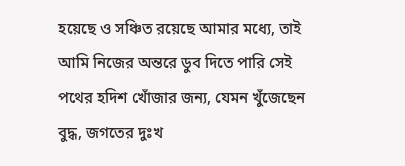হয়েছে ও সঞ্চিত রয়েছে আমার মধ্যে, তাই আমি নিজের অন্তরে ডুব দিতে পারি সেই পথের হদিশ খোঁজার জন্য, যেমন খুঁজেছেন বুদ্ধ, জগতের দুঃখ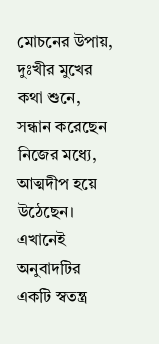মোচনের উপায়, দুঃখীর মুখের কথা শুনে, সন্ধান করেছেন নিজের মধ্যে, আত্মদীপ হয়ে উঠেছেন। এখানেই অনুবাদটির একটি স্বতন্ত্র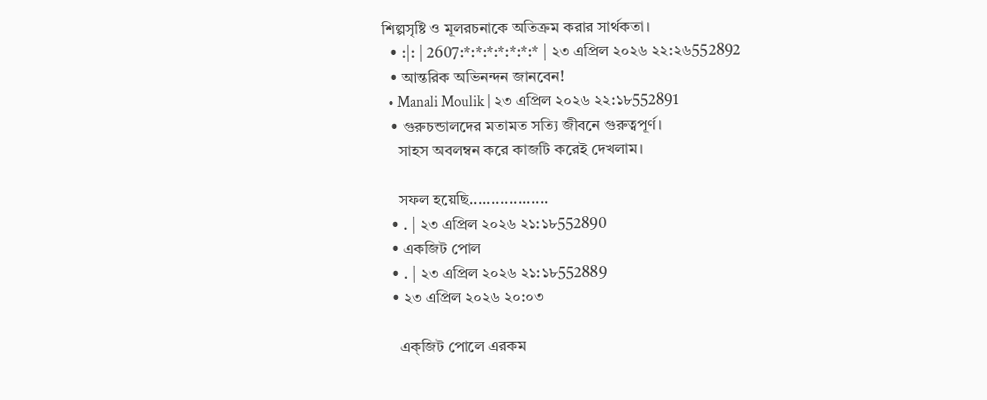শিল্পসৃষ্টি ও মূলরচনাকে অতিক্রম করার সার্থকতা।
  • :|: | 2607:*:*:*:*:*:*:* | ২৩ এপ্রিল ২০২৬ ২২:২৬552892
  • আন্তরিক অভিনন্দন জানবেন!
  • Manali Moulik | ২৩ এপ্রিল ২০২৬ ২২:১৮552891
  • গুরুচন্ডালদের মতামত সত‍্যি জীবনে গুরুত্বপূর্ণ।
    সাহস অবলম্বন করে কাজটি করেই দেখলাম।

    সফল হয়েছি..................
  • . | ২৩ এপ্রিল ২০২৬ ২১:১৮552890
  • একজিট পোল
  • . | ২৩ এপ্রিল ২০২৬ ২১:১৮552889
  • ২৩ এপ্রিল ২০২৬ ২০:০৩

    এক্জিট পোলে এরকম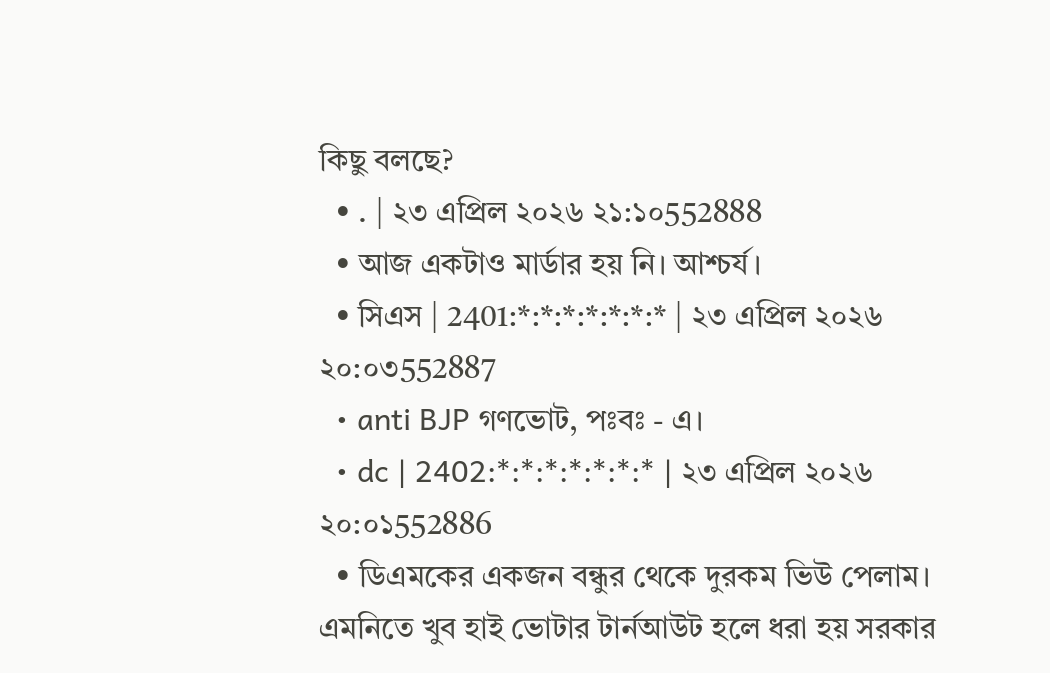কিছু বলছে?
  • . | ২৩ এপ্রিল ২০২৬ ২১:১০552888
  • আজ একটাও মার্ডার হয় নি। আশ্চর্য।
  • সিএস | 2401:*:*:*:*:*:*:* | ২৩ এপ্রিল ২০২৬ ২০:০৩552887
  • anti BJP গণভোট, পঃবঃ - এ।
  • dc | 2402:*:*:*:*:*:*:* | ২৩ এপ্রিল ২০২৬ ২০:০১552886
  • ডিএমকের একজন বন্ধুর থেকে দুরকম ভিউ পেলাম। এমনিতে খুব হাই ভোটার টার্নআউট হলে ধরা হয় সরকার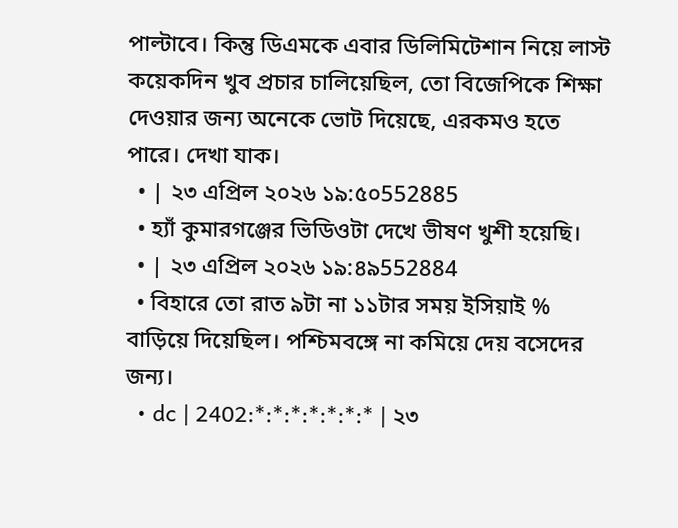পাল্টাবে। কিন্তু ডিএমকে এবার ডিলিমিটেশান নিয়ে লাস্ট কয়েকদিন খুব প্রচার চালিয়েছিল, তো বিজেপিকে শিক্ষা দেওয়ার জন্য অনেকে ভোট দিয়েছে, এরকমও হতে পারে। দেখা যাক।
  • | ২৩ এপ্রিল ২০২৬ ১৯:৫০552885
  • হ্যাঁ কুমারগঞ্জের ভিডিওটা দেখে ভীষণ খুশী হয়েছি।
  • | ২৩ এপ্রিল ২০২৬ ১৯:৪৯552884
  • বিহারে তো রাত ৯টা না ১১টার সময় ইসিয়াই % বাড়িয়ে দিয়েছিল। পশ্চিমবঙ্গে না কমিয়ে দেয় বসেদের জন্য।
  • dc | 2402:*:*:*:*:*:*:* | ২৩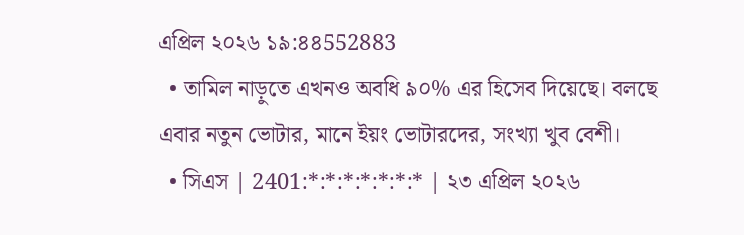এপ্রিল ২০২৬ ১৯:৪৪552883
  • তামিল নাড়ুতে এখনও অবধি ৯০% এর হিসেব দিয়েছে। বলছে এবার নতুন ভোটার, মানে ইয়ং ভোটারদের, সংখ্যা খুব বেশী।
  • সিএস | 2401:*:*:*:*:*:*:* | ২৩ এপ্রিল ২০২৬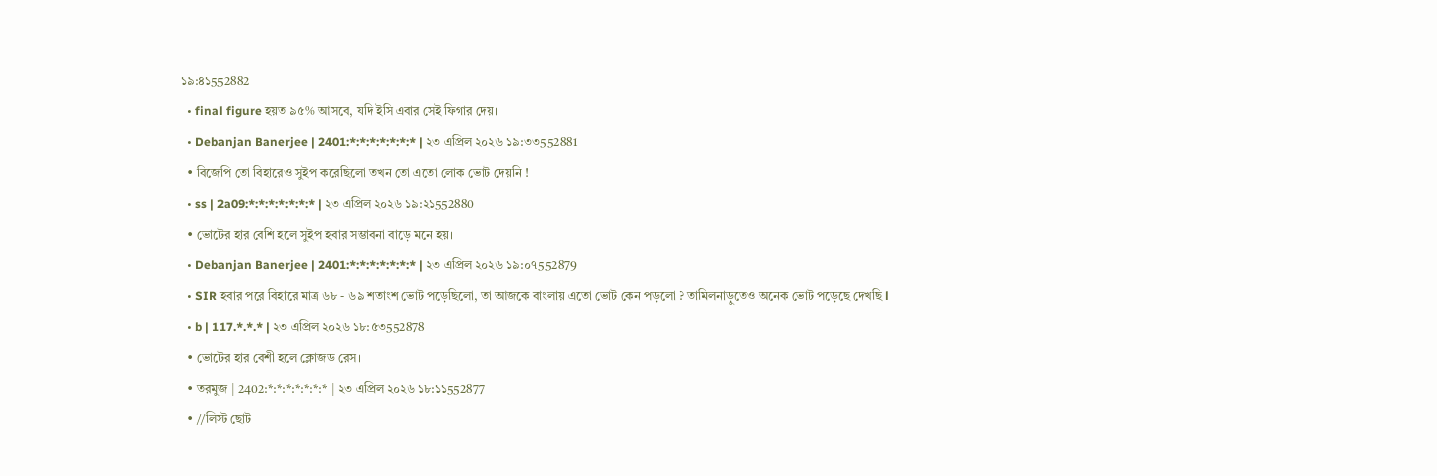১৯:৪১552882
  • final figure হয়ত ৯৫% আসবে, যদি ইসি এবার সেই ফিগার দেয়।
  • Debanjan Banerjee | 2401:*:*:*:*:*:*:* | ২৩ এপ্রিল ২০২৬ ১৯:৩৩552881
  • বিজেপি তো বিহারেও সুইপ করেছিলো তখন তো এতো লোক ভোট দেয়নি !
  • ss | 2a09:*:*:*:*:*:*:* | ২৩ এপ্রিল ২০২৬ ১৯:২১552880
  • ভোটের হার বেশি হলে সুইপ হবার সম্ভাবনা বাড়ে মনে হয়।
  • Debanjan Banerjee | 2401:*:*:*:*:*:*:* | ২৩ এপ্রিল ২০২৬ ১৯:০৭552879
  • SIR হবার পরে বিহারে মাত্র ৬৮ - ৬৯ শতাংশ ভোট পড়েছিলো, তা আজকে বাংলায় এতো ভোট কেন পড়লো ? তামিলনাড়ুতেও অনেক ভোট পড়েছে দেখছি l
  • b | 117.*.*.* | ২৩ এপ্রিল ২০২৬ ১৮:৫৩552878
  • ভোটের হার বেশী হলে ক্লোজড রেস।
  • তরমুজ | 2402:*:*:*:*:*:*:* | ২৩ এপ্রিল ২০২৬ ১৮:১১552877
  • //লিস্ট ছোট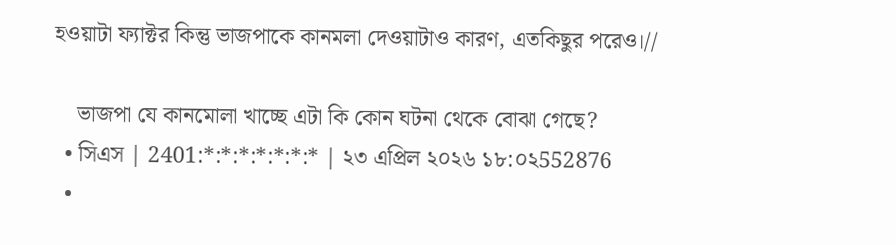হওয়াটা ফ্যাক্টর কিন্তু ভাজপাকে কানমলা দেওয়াটাও কারণ, এতকিছুর পরেও।//

    ভাজপা যে কানমোলা খাচ্ছে এটা কি কোন ঘটনা থেকে বোঝা গেছে?
  • সিএস | 2401:*:*:*:*:*:*:* | ২৩ এপ্রিল ২০২৬ ১৮:০২552876
  •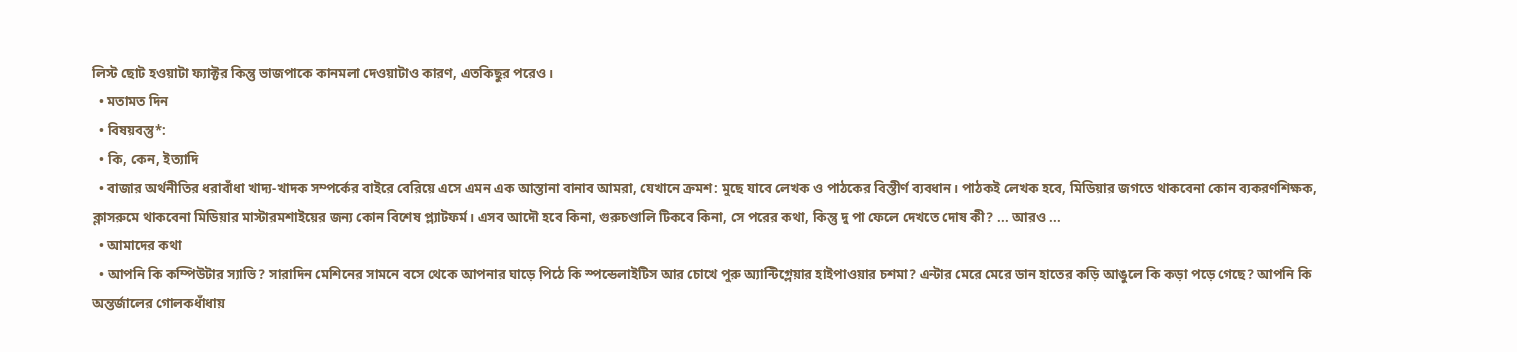লিস্ট ছোট হওয়াটা ফ্যাক্টর কিন্তু ভাজপাকে কানমলা দেওয়াটাও কারণ, এতকিছুর পরেও।
  • মতামত দিন
  • বিষয়বস্তু*:
  • কি, কেন, ইত্যাদি
  • বাজার অর্থনীতির ধরাবাঁধা খাদ্য-খাদক সম্পর্কের বাইরে বেরিয়ে এসে এমন এক আস্তানা বানাব আমরা, যেখানে ক্রমশ: মুছে যাবে লেখক ও পাঠকের বিস্তীর্ণ ব্যবধান। পাঠকই লেখক হবে, মিডিয়ার জগতে থাকবেনা কোন ব্যকরণশিক্ষক, ক্লাসরুমে থাকবেনা মিডিয়ার মাস্টারমশাইয়ের জন্য কোন বিশেষ প্ল্যাটফর্ম। এসব আদৌ হবে কিনা, গুরুচণ্ডালি টিকবে কিনা, সে পরের কথা, কিন্তু দু পা ফেলে দেখতে দোষ কী? ... আরও ...
  • আমাদের কথা
  • আপনি কি কম্পিউটার স্যাভি? সারাদিন মেশিনের সামনে বসে থেকে আপনার ঘাড়ে পিঠে কি স্পন্ডেলাইটিস আর চোখে পুরু অ্যান্টিগ্লেয়ার হাইপাওয়ার চশমা? এন্টার মেরে মেরে ডান হাতের কড়ি আঙুলে কি কড়া পড়ে গেছে? আপনি কি অন্তর্জালের গোলকধাঁধায়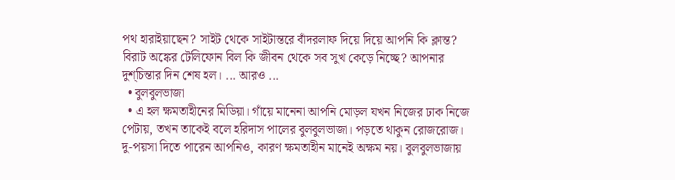পথ হারাইয়াছেন? সাইট থেকে সাইটান্তরে বাঁদরলাফ দিয়ে দিয়ে আপনি কি ক্লান্ত? বিরাট অঙ্কের টেলিফোন বিল কি জীবন থেকে সব সুখ কেড়ে নিচ্ছে? আপনার দুশ্‌চিন্তার দিন শেষ হল। ... আরও ...
  • বুলবুলভাজা
  • এ হল ক্ষমতাহীনের মিডিয়া। গাঁয়ে মানেনা আপনি মোড়ল যখন নিজের ঢাক নিজে পেটায়, তখন তাকেই বলে হরিদাস পালের বুলবুলভাজা। পড়তে থাকুন রোজরোজ। দু-পয়সা দিতে পারেন আপনিও, কারণ ক্ষমতাহীন মানেই অক্ষম নয়। বুলবুলভাজায়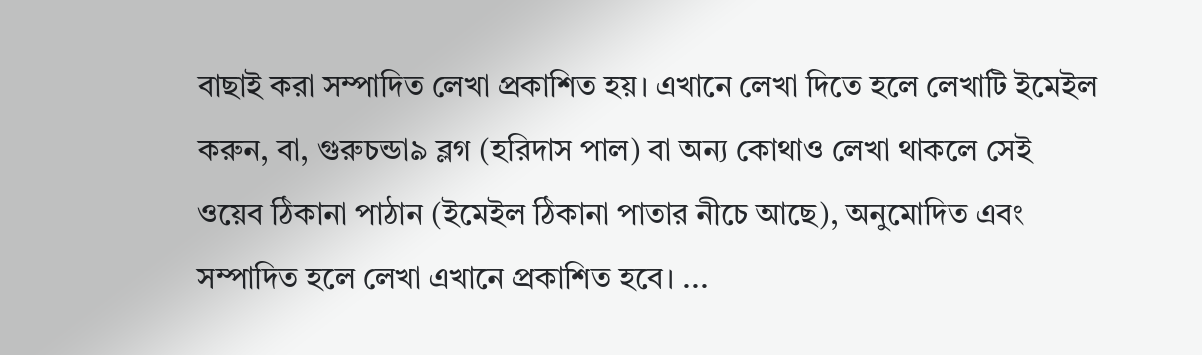বাছাই করা সম্পাদিত লেখা প্রকাশিত হয়। এখানে লেখা দিতে হলে লেখাটি ইমেইল করুন, বা, গুরুচন্ডা৯ ব্লগ (হরিদাস পাল) বা অন্য কোথাও লেখা থাকলে সেই ওয়েব ঠিকানা পাঠান (ইমেইল ঠিকানা পাতার নীচে আছে), অনুমোদিত এবং সম্পাদিত হলে লেখা এখানে প্রকাশিত হবে। ...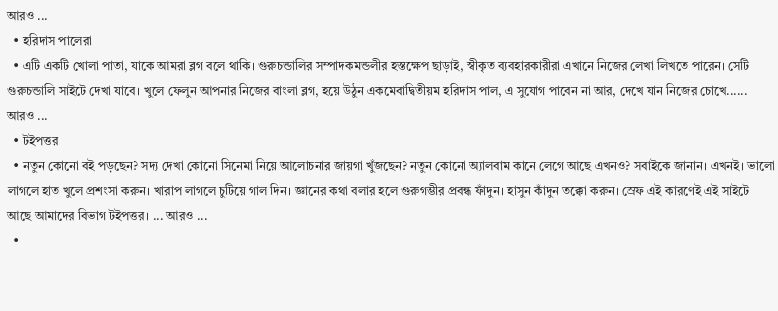আরও ...
  • হরিদাস পালেরা
  • এটি একটি খোলা পাতা, যাকে আমরা ব্লগ বলে থাকি। গুরুচন্ডালির সম্পাদকমন্ডলীর হস্তক্ষেপ ছাড়াই, স্বীকৃত ব্যবহারকারীরা এখানে নিজের লেখা লিখতে পারেন। সেটি গুরুচন্ডালি সাইটে দেখা যাবে। খুলে ফেলুন আপনার নিজের বাংলা ব্লগ, হয়ে উঠুন একমেবাদ্বিতীয়ম হরিদাস পাল, এ সুযোগ পাবেন না আর, দেখে যান নিজের চোখে...... আরও ...
  • টইপত্তর
  • নতুন কোনো বই পড়ছেন? সদ্য দেখা কোনো সিনেমা নিয়ে আলোচনার জায়গা খুঁজছেন? নতুন কোনো অ্যালবাম কানে লেগে আছে এখনও? সবাইকে জানান। এখনই। ভালো লাগলে হাত খুলে প্রশংসা করুন। খারাপ লাগলে চুটিয়ে গাল দিন। জ্ঞানের কথা বলার হলে গুরুগম্ভীর প্রবন্ধ ফাঁদুন। হাসুন কাঁদুন তক্কো করুন। স্রেফ এই কারণেই এই সাইটে আছে আমাদের বিভাগ টইপত্তর। ... আরও ...
  •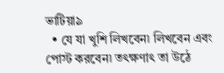ভাটিয়া৯
  • যে যা খুশি লিখবেন৷ লিখবেন এবং পোস্ট করবেন৷ তৎক্ষণাৎ তা উঠে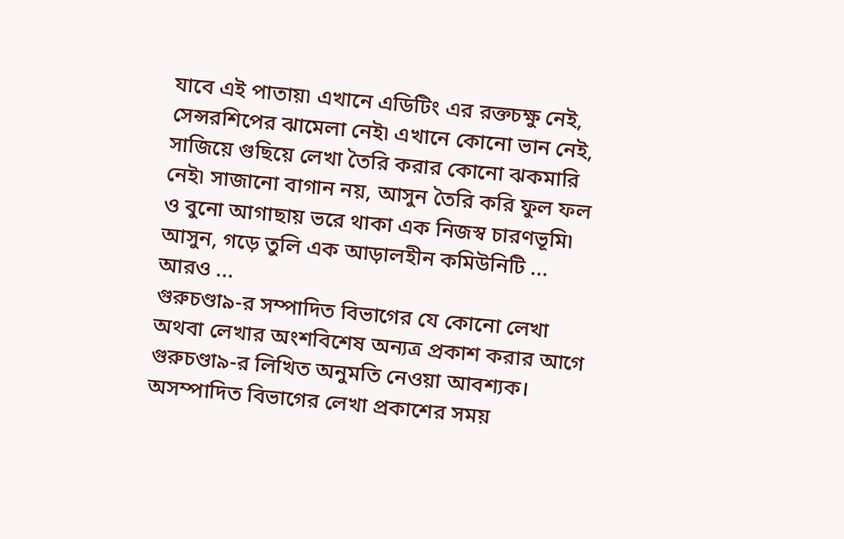যাবে এই পাতায়৷ এখানে এডিটিং এর রক্তচক্ষু নেই, সেন্সরশিপের ঝামেলা নেই৷ এখানে কোনো ভান নেই, সাজিয়ে গুছিয়ে লেখা তৈরি করার কোনো ঝকমারি নেই৷ সাজানো বাগান নয়, আসুন তৈরি করি ফুল ফল ও বুনো আগাছায় ভরে থাকা এক নিজস্ব চারণভূমি৷ আসুন, গড়ে তুলি এক আড়ালহীন কমিউনিটি ... আরও ...
গুরুচণ্ডা৯-র সম্পাদিত বিভাগের যে কোনো লেখা অথবা লেখার অংশবিশেষ অন্যত্র প্রকাশ করার আগে গুরুচণ্ডা৯-র লিখিত অনুমতি নেওয়া আবশ্যক। অসম্পাদিত বিভাগের লেখা প্রকাশের সময়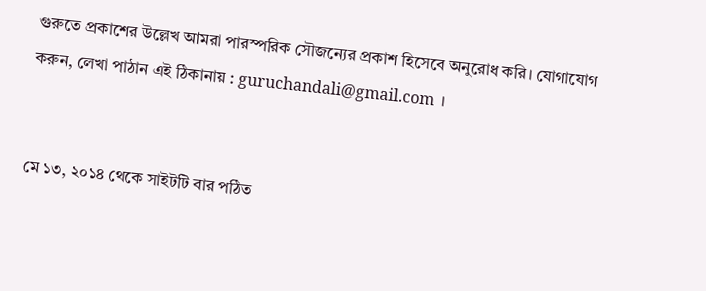গুরুতে প্রকাশের উল্লেখ আমরা পারস্পরিক সৌজন্যের প্রকাশ হিসেবে অনুরোধ করি। যোগাযোগ করুন, লেখা পাঠান এই ঠিকানায় : guruchandali@gmail.com ।


মে ১৩, ২০১৪ থেকে সাইটটি বার পঠিত